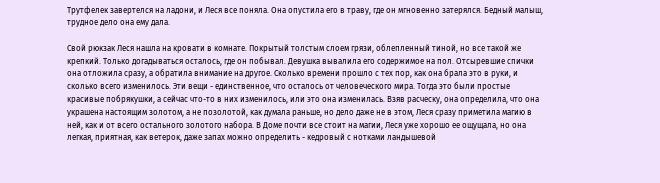Трутфелек завертелся на ладони, и Леся все поняла. Она опустила его в траву, где он мгновенно затерялся. Бедный малыш, трудное дело она ему дала.

Свой рюкзак Леся нашла на кровати в комнате. Покрытый толстым слоем грязи, облепленный тиной, но все такой же крепкий. Только догадываться осталось, где он побывал. Девушка вывалила его содержимое на пол. Отсыревшие спички она отложила сразу, а обратила внимание на другое. Сколько времени прошло с тех пор, как она брала это в руки, и сколько всего изменилось. Эти вещи - единственное, что осталось от человеческого мира. Тогда это были простые красивые побрякушки, а сейчас что-то в них изменилось, или это она изменилась. Взяв расческу, она определила, что она украшена настоящим золотом, а не позолотой, как думала раньше, но дело даже не в этом, Леся сразу приметила магию в ней, как и от всего остального золотого набора. В Доме почти все стоит на магии, Леся уже хорошо ее ощущала, но она легкая, приятная, как ветерок, даже запах можно определить - кедровый с нотками ландышевой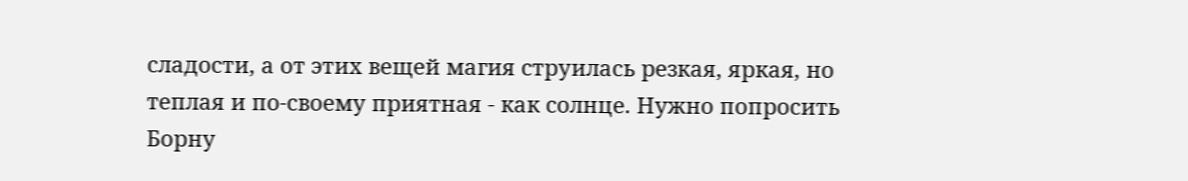сладости, а от этих вещей магия струилась резкая, яркая, но теплая и по-своему приятная - как солнце. Нужно попросить Борну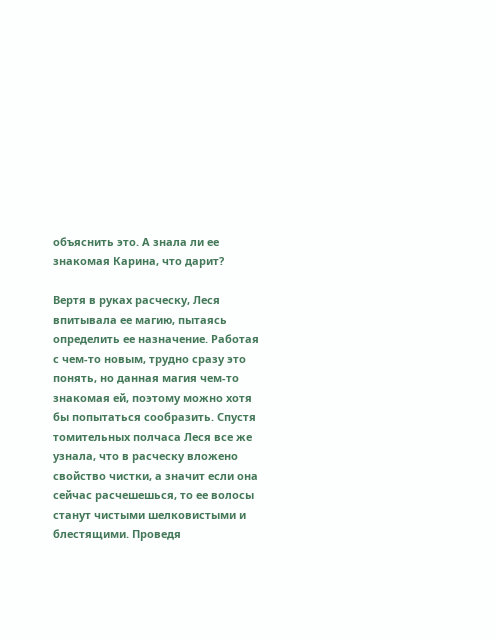объяснить это. А знала ли ее знакомая Карина, что дарит?

Вертя в руках расческу, Леся впитывала ее магию, пытаясь определить ее назначение. Работая с чем-то новым, трудно сразу это понять, но данная магия чем-то знакомая ей, поэтому можно хотя бы попытаться сообразить. Спустя томительных полчаса Леся все же узнала, что в расческу вложено свойство чистки, а значит если она сейчас расчешешься, то ее волосы станут чистыми шелковистыми и блестящими. Проведя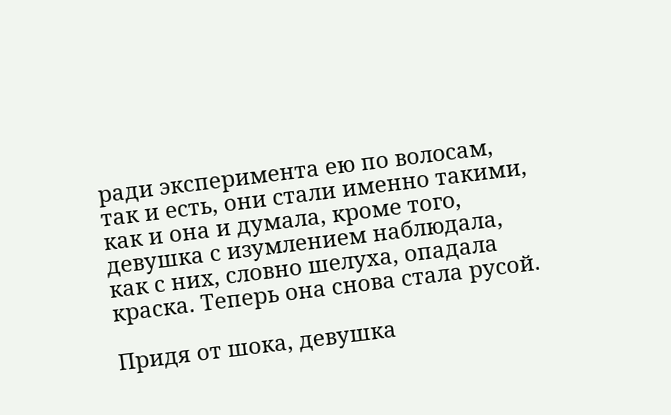ради эксперимента ею по волосам, так и есть, они стали именно такими, как и она и думала, кроме того, девушка с изумлением наблюдала, как с них, словно шелуха, опадала краска. Теперь она снова стала русой.

Придя от шока, девушка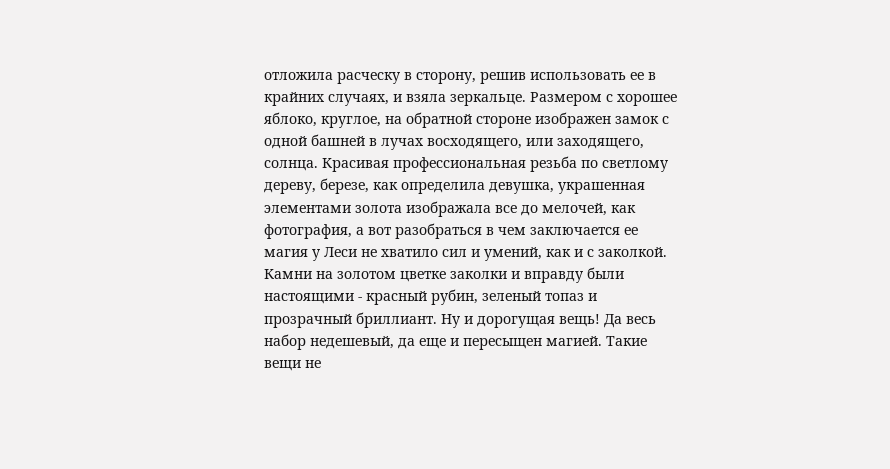отложила расческу в сторону, решив использовать ее в крайних случаях, и взяла зеркальце. Размером с хорошее яблоко, круглое, на обратной стороне изображен замок с одной башней в лучах восходящего, или заходящего, солнца. Красивая профессиональная резьба по светлому дереву, березе, как определила девушка, украшенная элементами золота изображала все до мелочей, как фотография, а вот разобраться в чем заключается ее магия у Леси не хватило сил и умений, как и с заколкой. Камни на золотом цветке заколки и вправду были настоящими - красный рубин, зеленый топаз и прозрачный бриллиант. Ну и дорогущая вещь! Да весь набор недешевый, да еще и пересыщен магией. Такие вещи не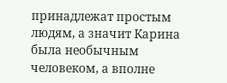принадлежат простым людям, а значит Карина была необычным человеком, а вполне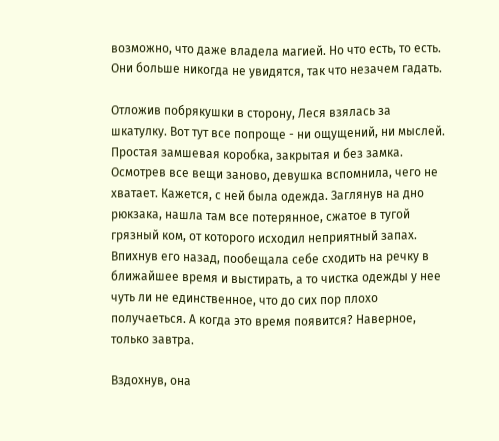возможно, что даже владела магией. Но что есть, то есть. Они больше никогда не увидятся, так что незачем гадать.

Отложив побрякушки в сторону, Леся взялась за шкатулку. Вот тут все попроще - ни ощущений, ни мыслей. Простая замшевая коробка, закрытая и без замка. Осмотрев все вещи заново, девушка вспомнила, чего не хватает. Кажется, с ней была одежда. Заглянув на дно рюкзака, нашла там все потерянное, сжатое в тугой грязный ком, от которого исходил неприятный запах. Впихнув его назад, пообещала себе сходить на речку в ближайшее время и выстирать, а то чистка одежды у нее чуть ли не единственное, что до сих пор плохо получаеться. А когда это время появится? Наверное, только завтра.

Вздохнув, она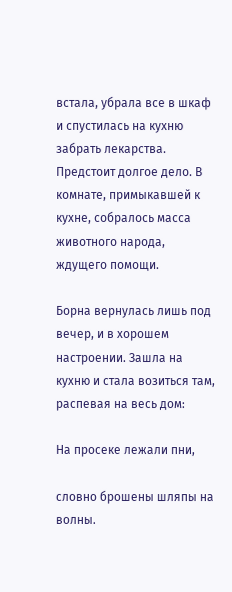встала, убрала все в шкаф и спустилась на кухню забрать лекарства. Предстоит долгое дело. В комнате, примыкавшей к кухне, собралось масса животного народа, ждущего помощи.

Борна вернулась лишь под вечер, и в хорошем настроении. Зашла на кухню и стала возиться там, распевая на весь дом:

На просеке лежали пни,

словно брошены шляпы на волны.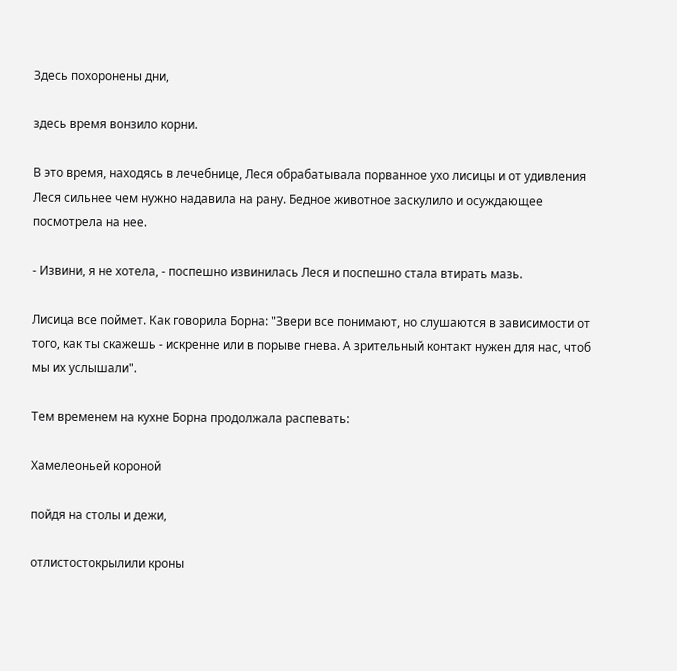Здесь похоронены дни,

здесь время вонзило корни.

В это время, находясь в лечебнице, Леся обрабатывала порванное ухо лисицы и от удивления Леся сильнее чем нужно надавила на рану. Бедное животное заскулило и осуждающее посмотрела на нее.

- Извини, я не хотела, - поспешно извинилась Леся и поспешно стала втирать мазь.

Лисица все поймет. Как говорила Борна: "Звери все понимают, но слушаются в зависимости от того, как ты скажешь - искренне или в порыве гнева. А зрительный контакт нужен для нас, чтоб мы их услышали".

Тем временем на кухне Борна продолжала распевать:

Хамелеоньей короной

пойдя на столы и дежи,

отлистостокрылили кроны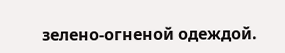зелено-огненой одеждой.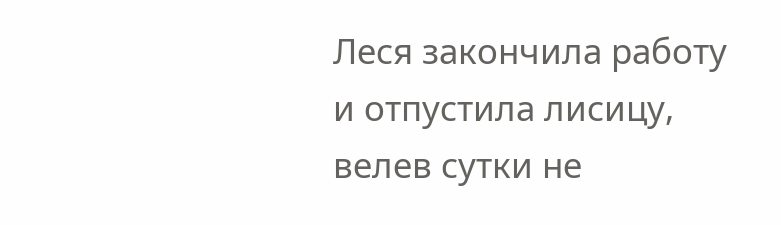Леся закончила работу и отпустила лисицу, велев сутки не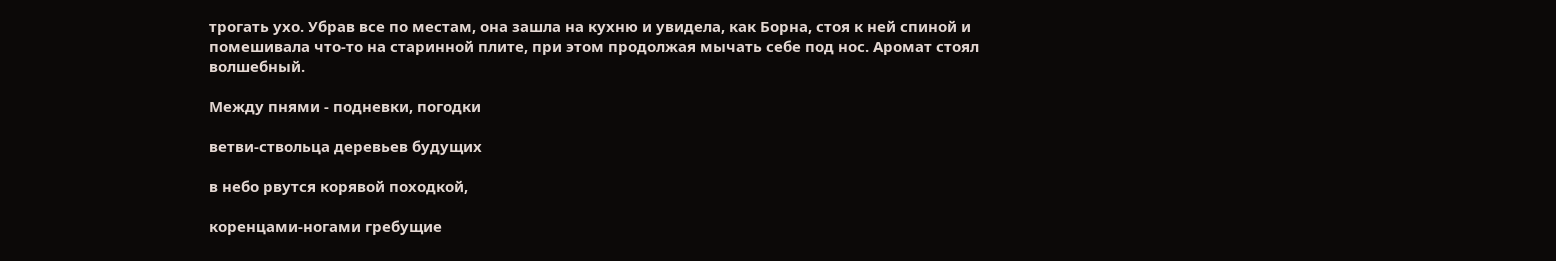трогать ухо. Убрав все по местам, она зашла на кухню и увидела, как Борна, стоя к ней спиной и помешивала что-то на старинной плите, при этом продолжая мычать себе под нос. Аромат стоял волшебный.

Между пнями - подневки, погодки

ветви-ствольца деревьев будущих

в небо рвутся корявой походкой,

коренцами-ногами гребущие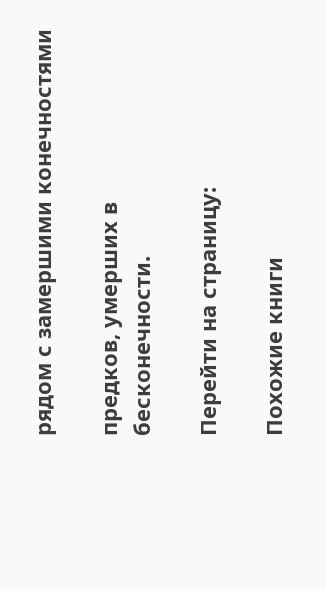рядом с замершими конечностями

предков, умерших в бесконечности.

Перейти на страницу:

Похожие книги